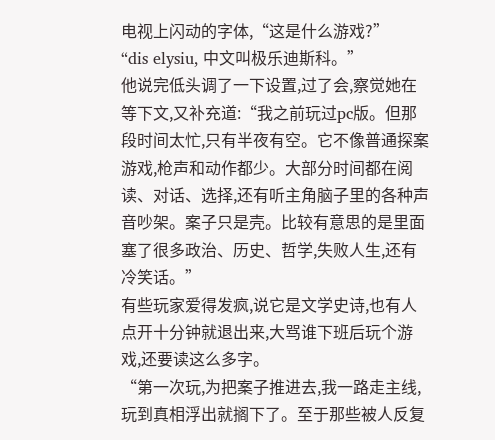电视上闪动的字体,“这是什么游戏?”
“dis elysiu, 中文叫极乐迪斯科。”
他说完低头调了一下设置,过了会,察觉她在等下文,又补充道:“我之前玩过pc版。但那段时间太忙,只有半夜有空。它不像普通探案游戏,枪声和动作都少。大部分时间都在阅读、对话、选择,还有听主角脑子里的各种声音吵架。案子只是壳。比较有意思的是里面塞了很多政治、历史、哲学,失败人生,还有冷笑话。”
有些玩家爱得发疯,说它是文学史诗,也有人点开十分钟就退出来,大骂谁下班后玩个游戏,还要读这么多字。
“第一次玩,为把案子推进去,我一路走主线,玩到真相浮出就搁下了。至于那些被人反复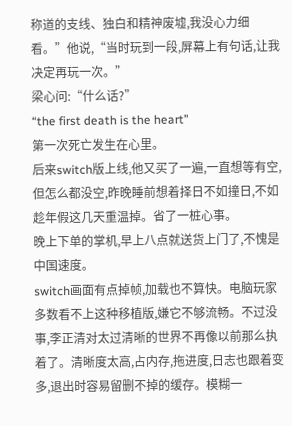称道的支线、独白和精神废墟,我没心力细看。”他说,“当时玩到一段,屏幕上有句话,让我决定再玩一次。”
梁心问:“什么话?”
“the first death is the heart”
第一次死亡发生在心里。
后来switch版上线,他又买了一遍,一直想等有空,但怎么都没空,昨晚睡前想着择日不如撞日,不如趁年假这几天重温掉。省了一桩心事。
晚上下单的掌机,早上八点就送货上门了,不愧是中国速度。
switch画面有点掉帧,加载也不算快。电脑玩家多数看不上这种移植版,嫌它不够流畅。不过没事,李正清对太过清晰的世界不再像以前那么执着了。清晰度太高,占内存,拖进度,日志也跟着变多,退出时容易留删不掉的缓存。模糊一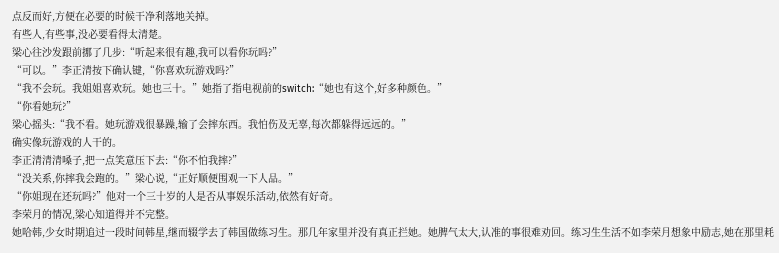点反而好,方便在必要的时候干净利落地关掉。
有些人,有些事,没必要看得太清楚。
梁心往沙发跟前挪了几步:“听起来很有趣,我可以看你玩吗?”
“可以。”李正清按下确认键,“你喜欢玩游戏吗?”
“我不会玩。我姐姐喜欢玩。她也三十。”她指了指电视前的switch:“她也有这个,好多种颜色。”
“你看她玩?”
梁心摇头:“我不看。她玩游戏很暴躁,输了会摔东西。我怕伤及无辜,每次都躲得远远的。”
确实像玩游戏的人干的。
李正清清清嗓子,把一点笑意压下去:“你不怕我摔?”
“没关系,你摔我会跑的。”梁心说,“正好顺便围观一下人品。”
“你姐现在还玩吗?”他对一个三十岁的人是否从事娱乐活动,依然有好奇。
李荣月的情况,梁心知道得并不完整。
她哈韩,少女时期追过一段时间韩星,继而辍学去了韩国做练习生。那几年家里并没有真正拦她。她脾气太大,认准的事很难劝回。练习生生活不如李荣月想象中励志,她在那里耗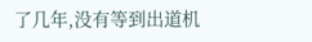了几年,没有等到出道机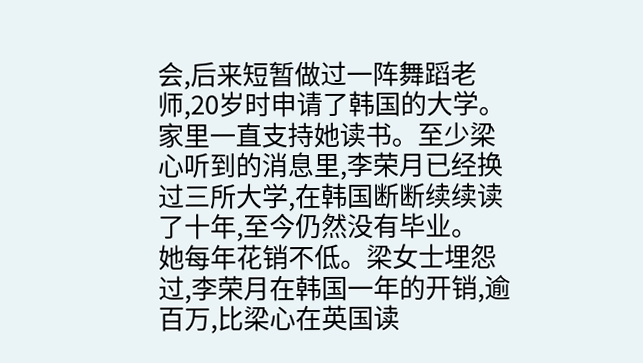会,后来短暂做过一阵舞蹈老师,20岁时申请了韩国的大学。
家里一直支持她读书。至少梁心听到的消息里,李荣月已经换过三所大学,在韩国断断续续读了十年,至今仍然没有毕业。
她每年花销不低。梁女士埋怨过,李荣月在韩国一年的开销,逾百万,比梁心在英国读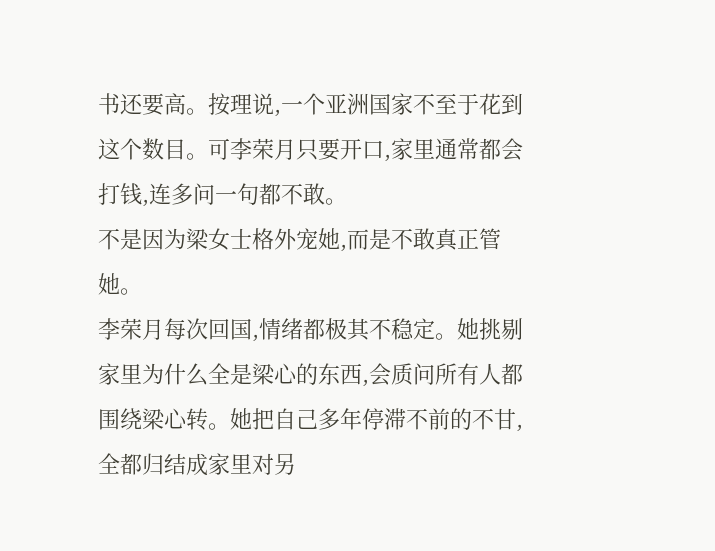书还要高。按理说,一个亚洲国家不至于花到这个数目。可李荣月只要开口,家里通常都会打钱,连多问一句都不敢。
不是因为梁女士格外宠她,而是不敢真正管她。
李荣月每次回国,情绪都极其不稳定。她挑剔家里为什么全是梁心的东西,会质问所有人都围绕梁心转。她把自己多年停滞不前的不甘,全都归结成家里对另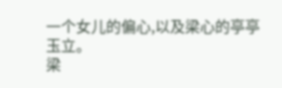一个女儿的偏心,以及梁心的亭亭玉立。
梁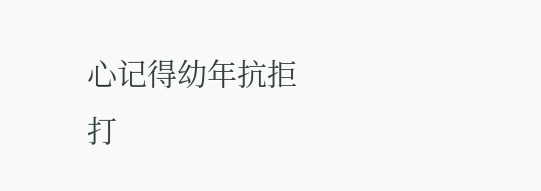心记得幼年抗拒打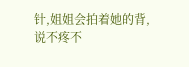针,姐姐会拍着她的背,说不疼不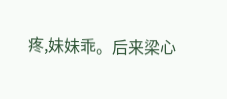疼,妹妹乖。后来梁心